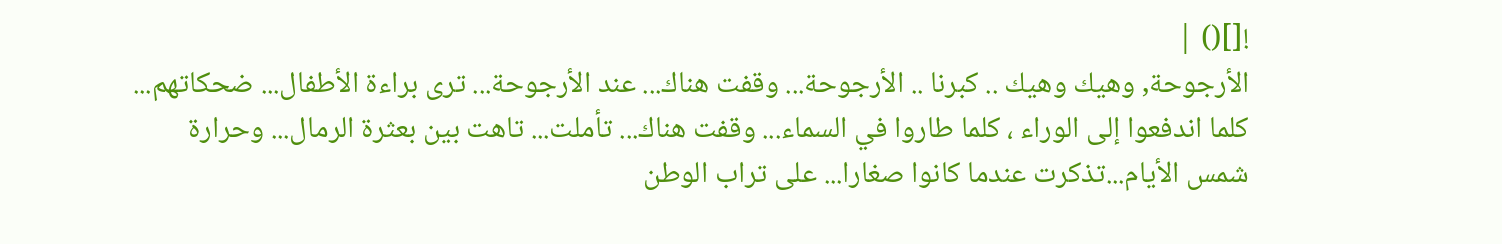![]() |
الأرجوحة, وهيك وهيك .. كبرنا .. الأرجوحة... وقفت هناك... عند الأرجوحة... ترى براءة الأطفال... ضحكاتهم... كلما اندفعوا إلى الوراء ، كلما طاروا في السماء... وقفت هناك... تأملت... تاهت بين بعثرة الرمال... وحرارة شمس الأيام...تذكرت عندما كانوا صغارا... على تراب الوطن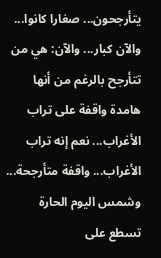يتأرجحون... صغارا كانوا... والآن كبار... والآن: هي من تتأرجح بالرغم من أنها هامدة واقفة على تراب الأغراب... نعم إنه تراب الأغراب... واقفة متأرجحة... وشمس اليوم الحارة تسطع على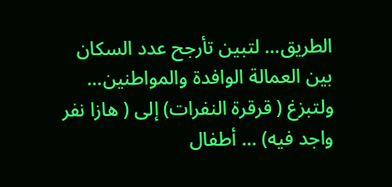الطريق... لتبين تأرجح عدد السكان بين العمالة الوافدة والمواطنين... ولتبزغ ( قرقرة النفرات) إلى ( هازا نفر واجد فيه) ... أطفال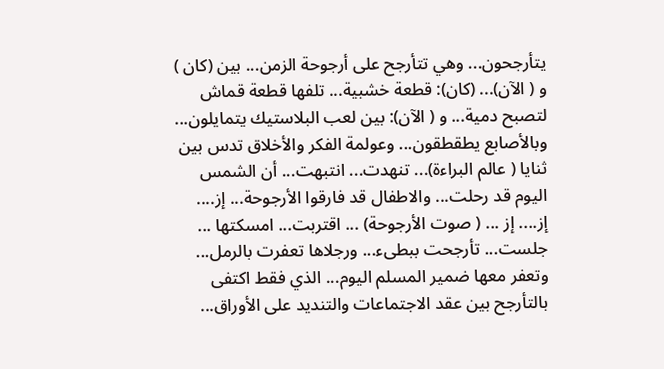يتأرجحون... وهي تتأرجح على أرجوحة الزمن... بين (كان ) و ( الآن)... (كان): قطعة خشبية... تلفها قطعة قماش لتصبح دمية... و ( الآن): بين لعب البلاستيك يتمايلون... وبالأصابع يطقطقون... وعولمة الفكر والأخلاق تدس بين ثنايا ( عالم البراءة)... تنهدت... انتبهت... أن الشمس اليوم قد رحلت... والاطفال قد فارقوا الأرجوحة... إز.... إز.... إز ... ( صوت الأرجوحة) ... اقتربت... امسكتها ... جلست... تأرجحت ببطىء... ورجلاها تعفرت بالرمل... وتعفر معها ضمير المسلم اليوم... الذي فقط اكتفى بالتأرجح بين عقد الاجتماعات والتنديد على الأوراق...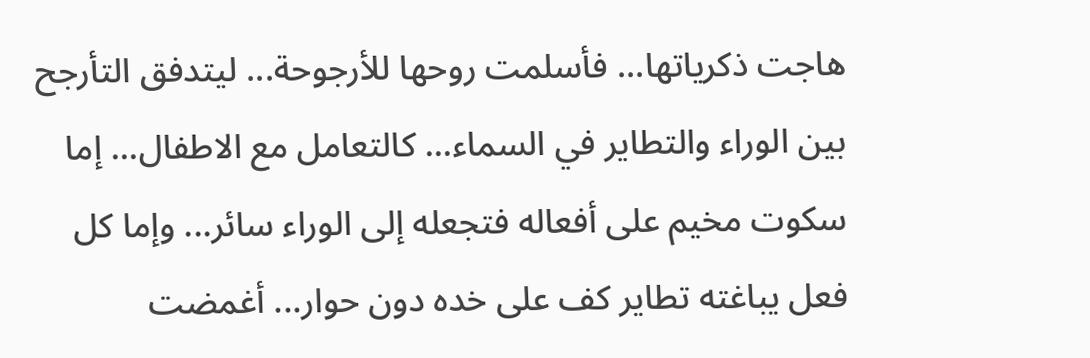هاجت ذكرياتها... فأسلمت روحها للأرجوحة... ليتدفق التأرجح بين الوراء والتطاير في السماء... كالتعامل مع الاطفال... إما سكوت مخيم على أفعاله فتجعله إلى الوراء سائر... وإما كل فعل يباغته تطاير كف على خده دون حوار... أغمضت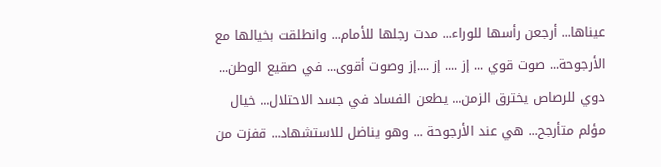عيناها... أرجعن رأسها للوراء... مدت رجلها للأمام... وانطلقت بخيالها مع الأرجوحة... صوت قوي ... إز .... إز ....إز وصوت أقوى... في صقيع الوطن... دوي للرصاص يخترق الزمن... يطعن الفساد في جسد الاحتلال... خيال مؤلم متأرجح... هي عند الأرجوحة ... وهو يناضل للاستشهاد... قفزت من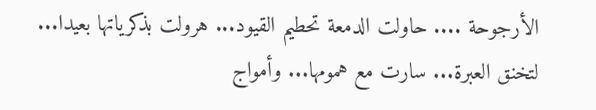الأرجوحة .... حاولت الدمعة تحطيم القيود... هرولت بذكرياتها بعيدا... لتخنق العبرة... سارت مع همومها... وأمواج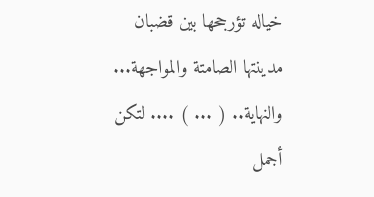خياله تؤرجحها بين قضبان مدينتها الصامتة والمواجهة... والنهاية.. ( ... ) .... لتكن أجمل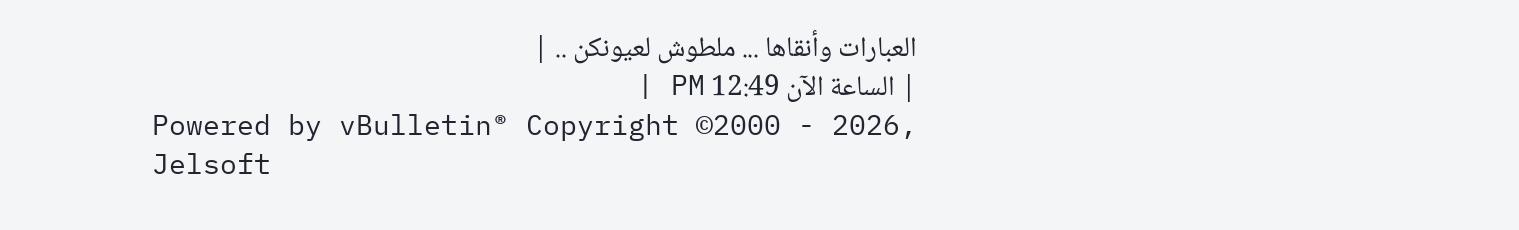العبارات وأنقاها ... ملطوش لعيونكن .. |
| الساعة الآن 12:49 PM |
Powered by vBulletin® Copyright ©2000 - 2026, Jelsoft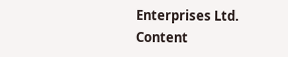Enterprises Ltd.
Content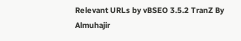Relevant URLs by vBSEO 3.5.2 TranZ By
Almuhajir